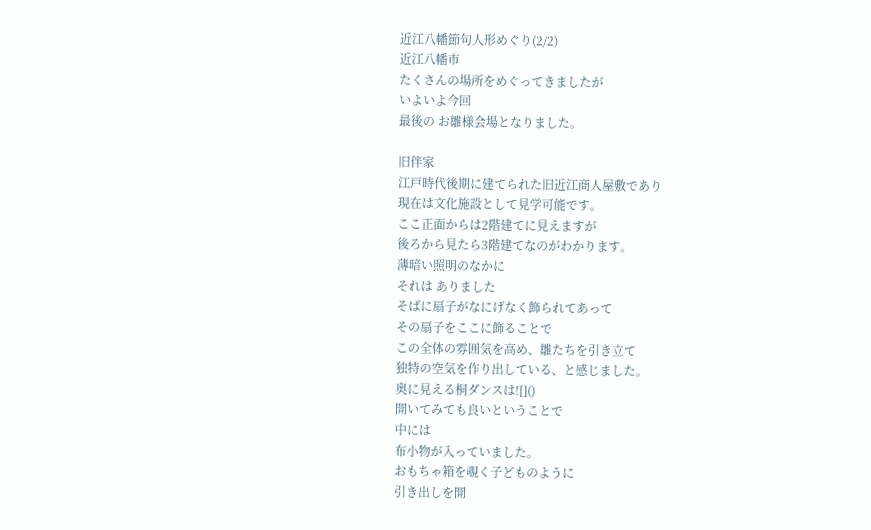近江八幡節句人形めぐり(2/2)
近江八幡市
たくさんの場所をめぐってきましたが
いよいよ今回
最後の お雛様会場となりました。

旧伴家
江戸時代後期に建てられた旧近江商人屋敷であり
現在は文化施設として見学可能です。
ここ正面からは2階建てに見えますが
後ろから見たら3階建てなのがわかります。
薄暗い照明のなかに
それは ありました
そばに扇子がなにげなく飾られてあって
その扇子をここに飾ることで
この全体の雰囲気を高め、雛たちを引き立て
独特の空気を作り出している、と感じました。
奥に見える桐ダンスは![]()
開いてみても良いということで
中には
布小物が入っていました。
おもちゃ箱を覗く子どものように
引き出しを開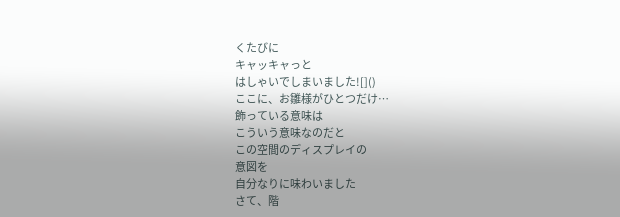くたびに
キャッキャっと
はしゃいでしまいました![]()
ここに、お雛様がひとつだけ…
飾っている意味は
こういう意味なのだと
この空間のディスプレイの
意図を
自分なりに味わいました
さて、階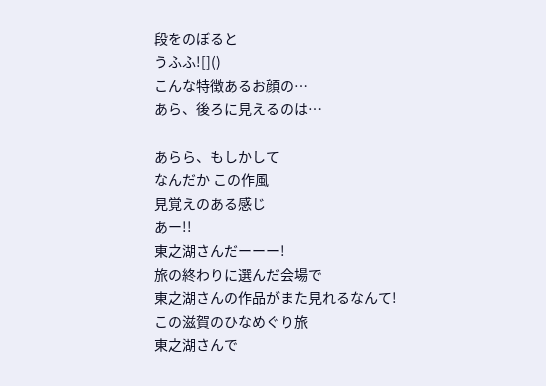段をのぼると
うふふ![]()
こんな特徴あるお顔の…
あら、後ろに見えるのは…

あらら、もしかして
なんだか この作風
見覚えのある感じ
あー!!
東之湖さんだーーー!
旅の終わりに選んだ会場で
東之湖さんの作品がまた見れるなんて!
この滋賀のひなめぐり旅
東之湖さんで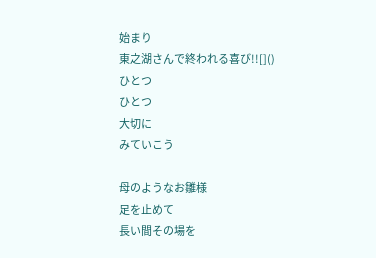始まり
東之湖さんで終われる喜び!![]()
ひとつ
ひとつ
大切に
みていこう

母のようなお雛様
足を止めて
長い間その場を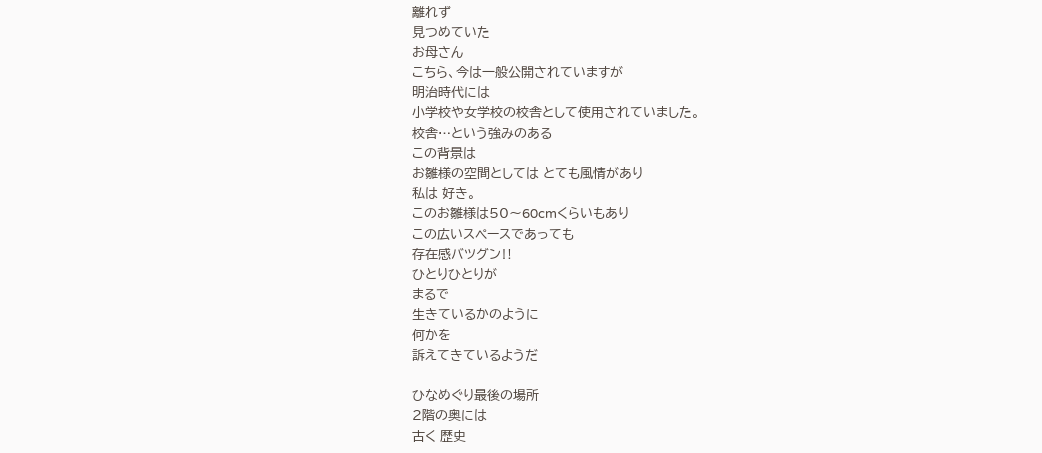離れず
見つめていた
お母さん
こちら、今は一般公開されていますが
明治時代には
小学校や女学校の校舎として使用されていました。
校舎…という強みのある
この背景は
お雛様の空間としては とても風情があり
私は 好き。
このお雛様は50〜60cmくらいもあり
この広いスペースであっても
存在感バツグン‼
ひとりひとりが
まるで
生きているかのように
何かを
訴えてきているようだ

ひなめぐり最後の場所
2階の奥には
古く 歴史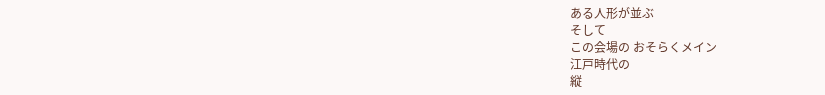ある人形が並ぶ
そして
この会場の おそらくメイン
江戸時代の
縦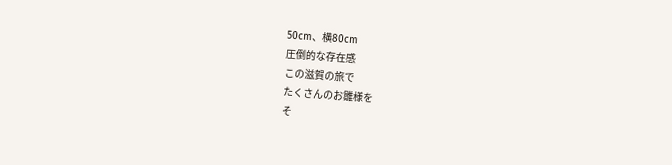50cm、横80cm
圧倒的な存在感
この滋賀の旅で
たくさんのお雛様を
そ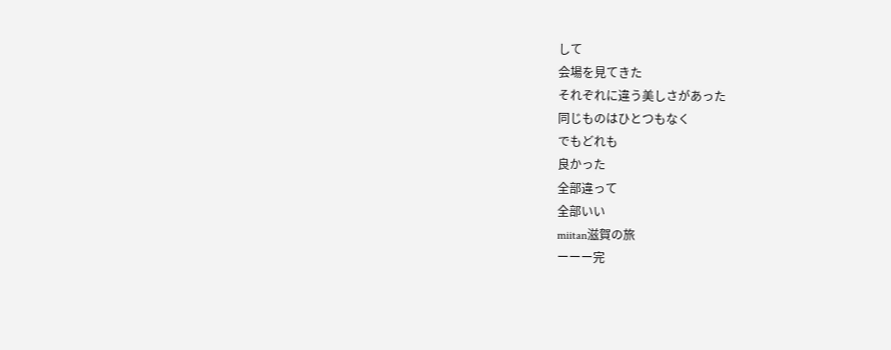して
会場を見てきた
それぞれに違う美しさがあった
同じものはひとつもなく
でもどれも
良かった
全部違って
全部いい
miitan滋賀の旅
ーーー完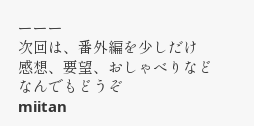ーーー
次回は、番外編を少しだけ
感想、要望、おしゃべりなど
なんでもどうぞ
miitan